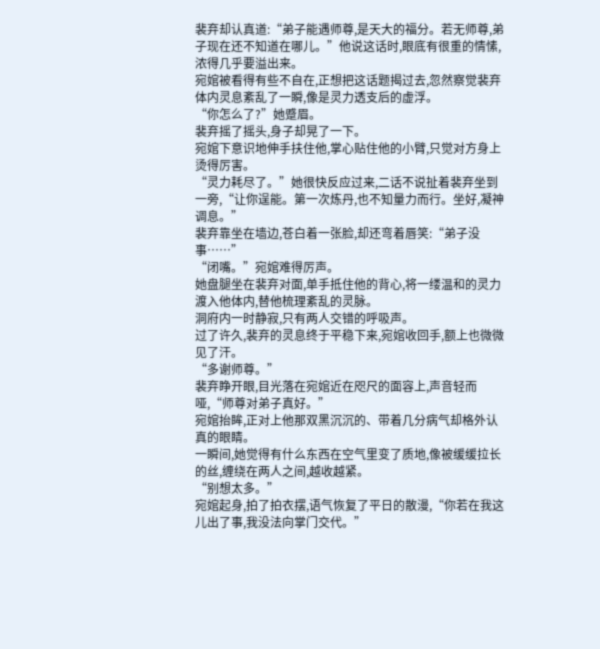裴弃却认真道:“弟子能遇师尊,是天大的福分。若无师尊,弟子现在还不知道在哪儿。”他说这话时,眼底有很重的情愫,浓得几乎要溢出来。
宛婠被看得有些不自在,正想把这话题揭过去,忽然察觉裴弃体内灵息紊乱了一瞬,像是灵力透支后的虚浮。
“你怎么了?”她蹙眉。
裴弃摇了摇头,身子却晃了一下。
宛婠下意识地伸手扶住他,掌心贴住他的小臂,只觉对方身上烫得厉害。
“灵力耗尽了。”她很快反应过来,二话不说扯着裴弃坐到一旁,“让你逞能。第一次炼丹,也不知量力而行。坐好,凝神调息。”
裴弃靠坐在墙边,苍白着一张脸,却还弯着唇笑:“弟子没事……”
“闭嘴。”宛婠难得厉声。
她盘腿坐在裴弃对面,单手抵住他的背心,将一缕温和的灵力渡入他体内,替他梳理紊乱的灵脉。
洞府内一时静寂,只有两人交错的呼吸声。
过了许久,裴弃的灵息终于平稳下来,宛婠收回手,额上也微微见了汗。
“多谢师尊。”
裴弃睁开眼,目光落在宛婠近在咫尺的面容上,声音轻而哑,“师尊对弟子真好。”
宛婠抬眸,正对上他那双黑沉沉的、带着几分病气却格外认真的眼睛。
一瞬间,她觉得有什么东西在空气里变了质地,像被缓缓拉长的丝,缠绕在两人之间,越收越紧。
“别想太多。”
宛婠起身,拍了拍衣摆,语气恢复了平日的散漫,“你若在我这儿出了事,我没法向掌门交代。”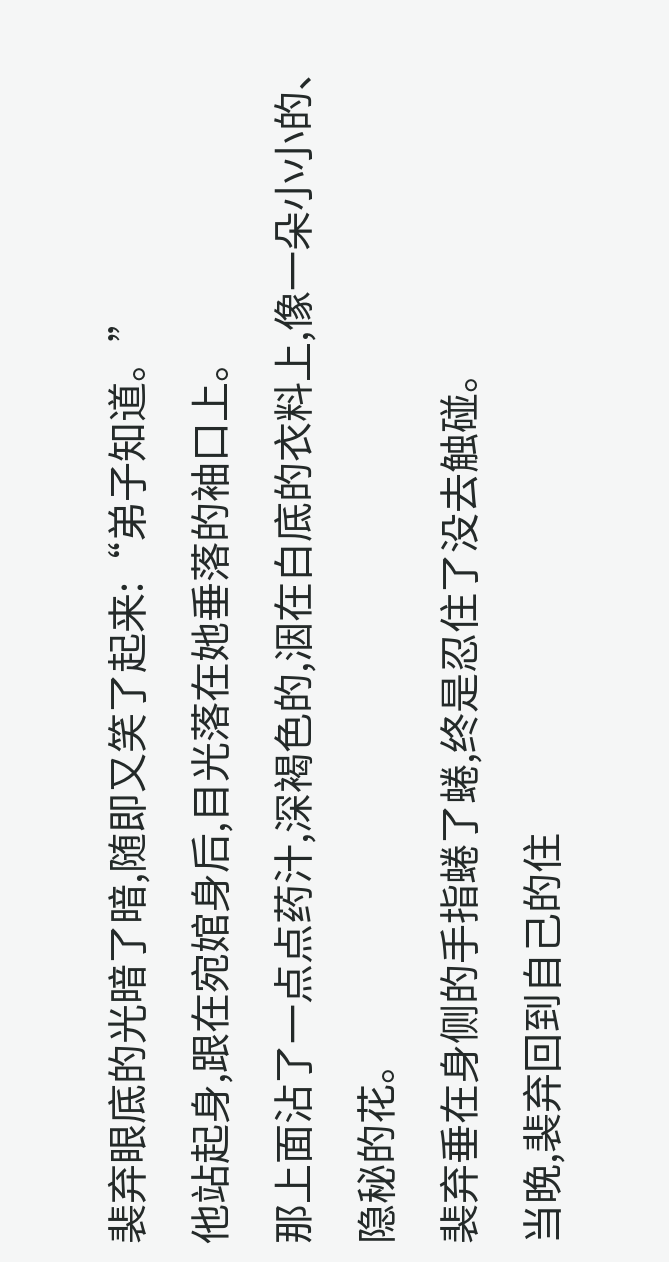裴弃眼底的光暗了暗,随即又笑了起来:“弟子知道。”
他站起身,跟在宛婠身后,目光落在她垂落的袖口上。
那上面沾了一点点药汁,深褐色的,洇在白底的衣料上,像一朵小小的、隐秘的花。
裴弃垂在身侧的手指蜷了蜷,终是忍住了没去触碰。
当晚,裴弃回到自己的住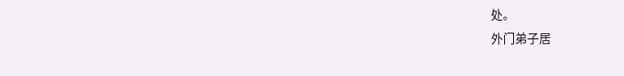处。
外门弟子居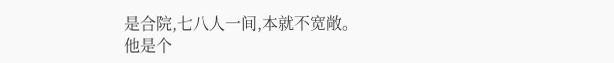是合院,七八人一间,本就不宽敞。
他是个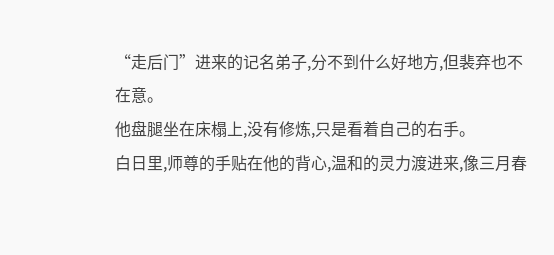“走后门”进来的记名弟子,分不到什么好地方,但裴弃也不在意。
他盘腿坐在床榻上,没有修炼,只是看着自己的右手。
白日里,师尊的手贴在他的背心,温和的灵力渡进来,像三月春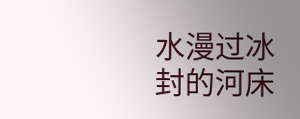水漫过冰封的河床